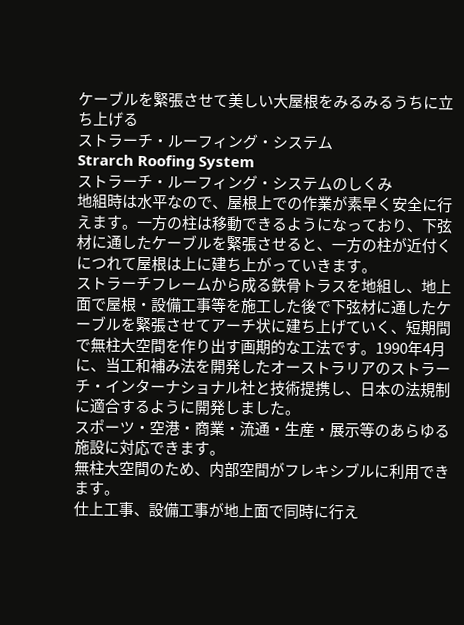ケーブルを緊張させて美しい大屋根をみるみるうちに立ち上げる
ストラーチ・ルーフィング・システム
Strarch Roofing System
ストラーチ・ルーフィング・システムのしくみ
地組時は水平なので、屋根上での作業が素早く安全に行えます。一方の柱は移動できるようになっており、下弦材に通したケーブルを緊張させると、一方の柱が近付くにつれて屋根は上に建ち上がっていきます。
ストラーチフレームから成る鉄骨トラスを地組し、地上面で屋根・設備工事等を施工した後で下弦材に通したケーブルを緊張させてアーチ状に建ち上げていく、短期間で無柱大空間を作り出す画期的な工法です。1990年4月に、当工和補み法を開発したオーストラリアのストラーチ・インターナショナル社と技術提携し、日本の法規制に適合するように開発しました。
スポーツ・空港・商業・流通・生産・展示等のあらゆる施設に対応できます。
無柱大空間のため、内部空間がフレキシブルに利用できます。
仕上工事、設備工事が地上面で同時に行え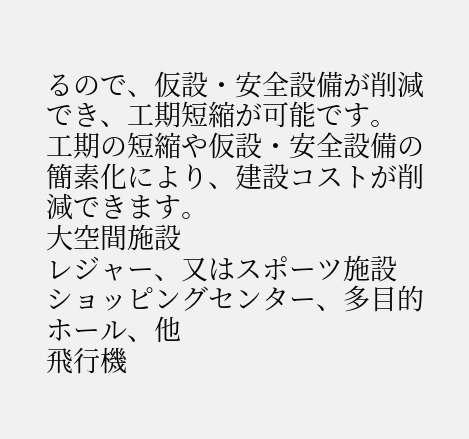るので、仮設・安全設備が削減でき、工期短縮が可能です。
工期の短縮や仮設・安全設備の簡素化により、建設コストが削減できます。
大空間施設
レジャー、又はスポーツ施設
ショッピングセンター、多目的ホール、他
飛行機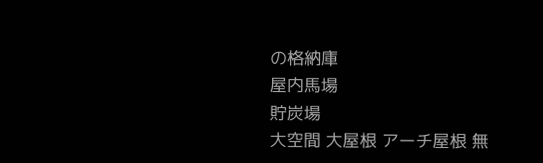の格納庫
屋内馬場
貯炭場
大空間 大屋根 アーチ屋根 無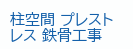柱空間 プレストレス 鉄骨工事